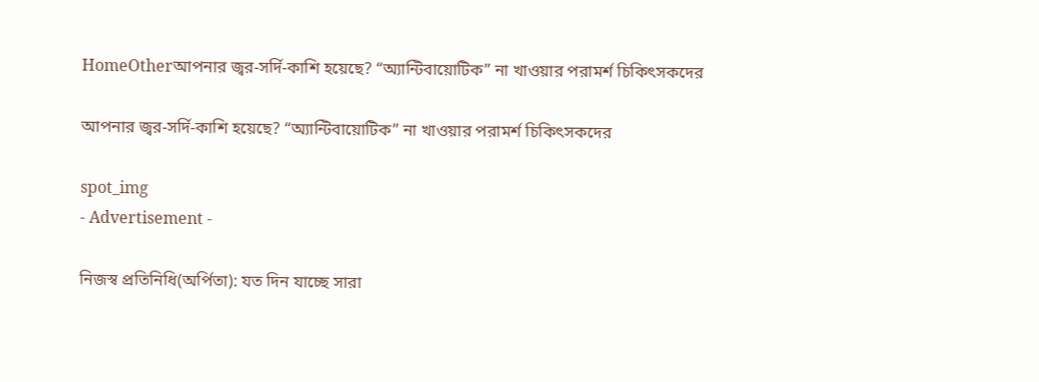HomeOtherআপনার জ্বর-সর্দি-কাশি হয়েছে? “অ্যান্টিবায়োটিক” না খাওয়ার পরামর্শ চিকিৎসকদের

আপনার জ্বর-সর্দি-কাশি হয়েছে? “অ্যান্টিবায়োটিক” না খাওয়ার পরামর্শ চিকিৎসকদের

spot_img
- Advertisement -

নিজস্ব প্রতিনিধি(অর্পিতা): যত দিন যাচ্ছে সারা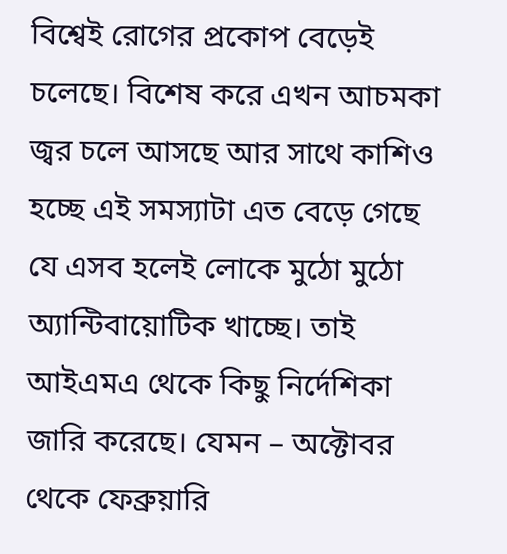বিশ্বেই রোগের প্রকোপ বেড়েই চলেছে। বিশেষ করে এখন আচমকা জ্বর চলে আসছে আর সাথে কাশিও হচ্ছে এই সমস্যাটা এত বেড়ে গেছে যে এসব হলেই লোকে মুঠো মুঠো অ্যান্টিবায়োটিক খাচ্ছে। তাই আইএমএ থেকে কিছু নির্দেশিকা জারি করেছে। যেমন – অক্টোবর থেকে ফেব্রুয়ারি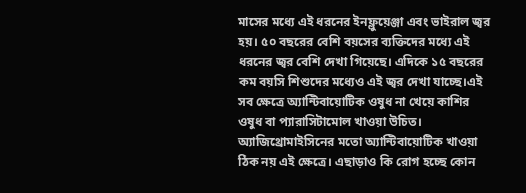মাসের মধ্যে এই ধরনের ইনফ্লুয়েঞ্জা এবং ভাইরাল জ্বর হয়। ৫০ বছরের বেশি বয়সের ব্যক্তিদের মধ্যে এই ধরনের জ্বর বেশি দেখা গিয়েছে। এদিকে ১৫ বছরের কম বয়সি শিশুদের মধ্যেও এই জ্বর দেখা যাচ্ছে।এই সব ক্ষেত্রে অ্যান্টিবায়োটিক ওষুধ না খেয়ে কাশির ওষুধ বা প্যারাসিটামোল খাওয়া উচিত। অ্যাজিথ্রোমাইসিনের মতো অ্যান্টিবায়োটিক খাওয়া ঠিক নয় এই ক্ষেত্রে। এছাড়াও কি রোগ হচ্ছে কোন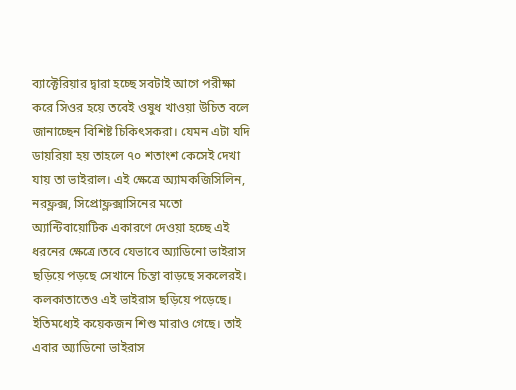ব্যাক্টেরিয়ার দ্বারা হচ্ছে সবটাই আগে পরীক্ষা করে সিওর হয়ে তবেই ওষুধ খাওয়া উচিত বলে জানাচ্ছেন বিশিষ্ট চিকিৎসকরা। যেমন এটা যদি ডায়রিয়া হয় তাহলে ৭০ শতাংশ কেসেই দেখা যায় তা ভাইরাল। এই ক্ষেত্রে অ্যামকজিসিলিন, নরফ্লক্স, সিপ্রোফ্লক্সাসিনের মতো অ্যান্টিবায়োটিক একারণে দেওয়া হচ্ছে এই ধরনের ক্ষেত্রে।তবে যেভাবে অ্যাডিনো ভাইরাস ছড়িয়ে পড়ছে সেখানে চিন্তা বাড়ছে সকলেরই। কলকাতাতেও এই ভাইরাস ছড়িয়ে পড়েছে। ইতিমধ্যেই কয়েকজন শিশু মারাও গেছে। তাই এবার অ্যাডিনো ভাইরাস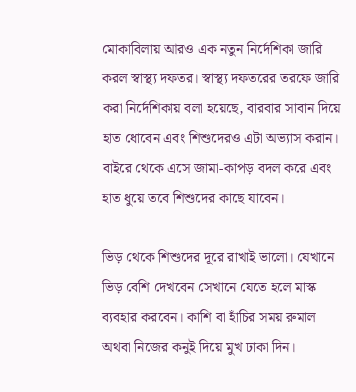মোকাবিলায় আরও এক নতুন নির্দেশিকা জারি করল স্বাস্থ্য দফতর। স্বাস্থ্য দফতরের তরফে জারি করা নির্দেশিকায় বলা হয়েছে, বারবার সাবান দিয়ে হাত ধোবেন এবং শিশুদেরও এটা অভ্যাস করান। বাইরে থেকে এসে জামা-কাপড় বদল করে এবং হাত ধুয়ে তবে শিশুদের কাছে যাবেন।

ভিড় থেকে শিশুদের দূরে রাখাই ভালো। যেখানে ভিড় বেশি দেখবেন সেখানে যেতে হলে মাস্ক ব্যবহার করবেন। কাশি বা হাঁচির সময় রুমাল অথবা নিজের কনুই দিয়ে মুখ ঢাকা দিন।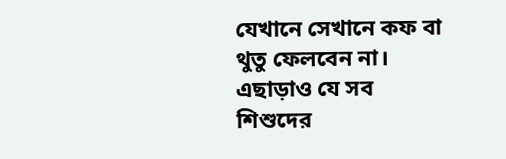যেখানে সেখানে কফ বা থুতু ফেলবেন না। এছাড়াও যে সব শিশুদের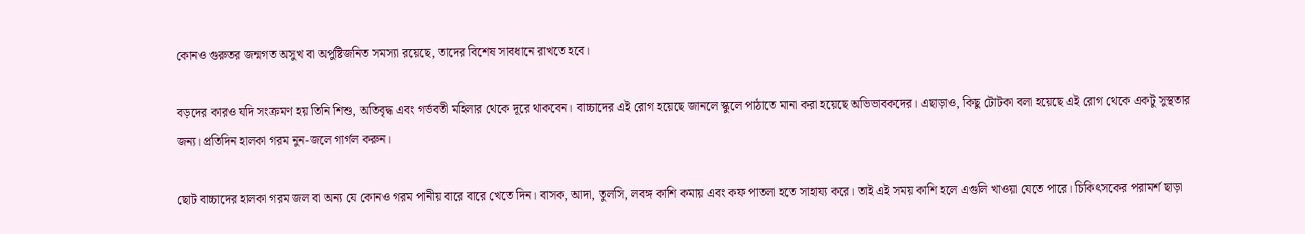কোনও গুরুতর জন্মগত অসুখ বা অপুষ্টিজনিত সমস্যা রয়েছে, তাদের বিশেষ সাবধানে রাখতে হবে।

বড়দের কারও যদি সংক্রমণ হয় তিনি শিশু, অতিবৃদ্ধ এবং গর্ভবতী মহিলার থেকে দূরে থাকবেন। বাচ্চাদের এই রোগ হয়েছে জানলে স্কুলে পাঠাতে মানা করা হয়েছে অভিভাবকদের। এছাড়াও, কিছু টোটকা বলা হয়েছে এই রোগ থেকে একটু সুস্থতার জন্য। প্রতিদিন হালকা গরম নুন-জলে গার্গল করুন।

ছোট বাচ্চাদের হালকা গরম জল বা অন্য যে কোনও গরম পানীয় বারে বারে খেতে দিন। বাসক, আদা, তুলসি, লবঙ্গ কাশি কমায় এবং কফ পাতলা হতে সাহায্য করে। তাই এই সময় কাশি হলে এগুলি খাওয়া যেতে পারে। চিকিৎসকের পরামর্শ ছাড়া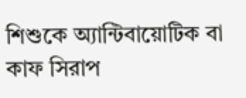শিশুকে অ্যান্টিবায়োটিক বা কাফ সিরাপ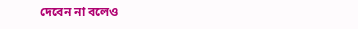দেবেন না বলেও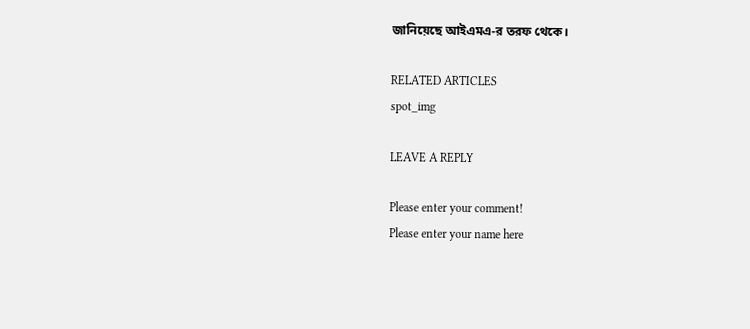জানিয়েছে আইএমএ-র তরফ থেকে।

RELATED ARTICLES
spot_img

LEAVE A REPLY

Please enter your comment!
Please enter your name here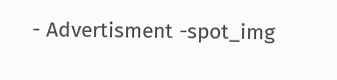- Advertisment -spot_img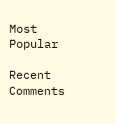Most Popular

Recent Comments